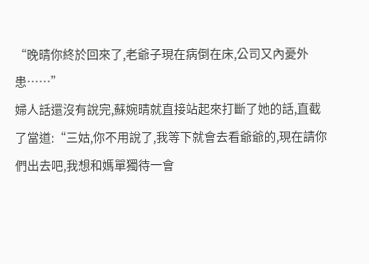“晚晴你終於回來了,老爺子現在病倒在床,公司又內憂外患……”
婦人話還沒有說完,蘇婉晴就直接站起來打斷了她的話,直截了當道:“三姑,你不用說了,我等下就會去看爺爺的,現在請你們出去吧,我想和媽單獨待一會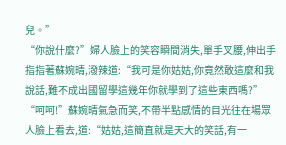兒。”
“你說什麼?”婦人臉上的笑容瞬間消失,單手叉腰,伸出手指指著蘇婉晴,潑辣道:“我可是你姑姑,你竟然敢這麼和我說話,難不成出國留學這幾年你就學到了這些東西嗎?”
“呵呵!”蘇婉晴氣急而笑,不帶半點感情的目光往在場眾人臉上看去,道:“姑姑,這簡直就是天大的笑話,有一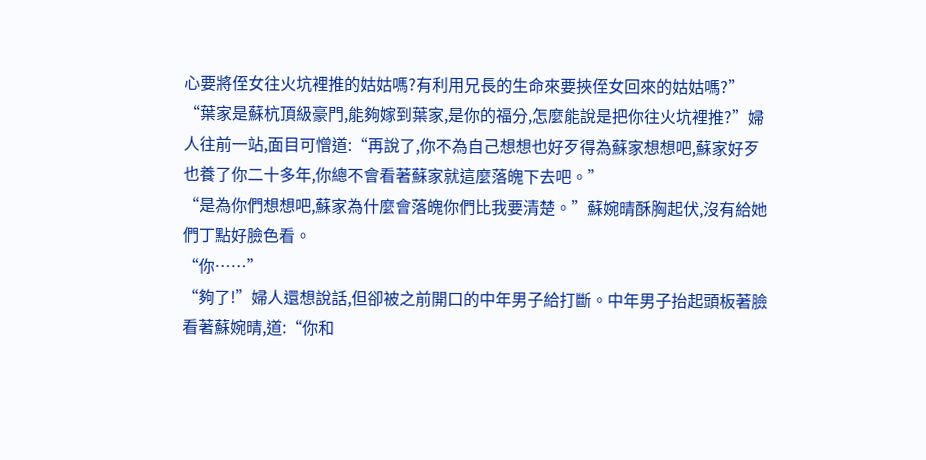心要將侄女往火坑裡推的姑姑嗎?有利用兄長的生命來要挾侄女回來的姑姑嗎?”
“葉家是蘇杭頂級豪門,能夠嫁到葉家,是你的福分,怎麼能說是把你往火坑裡推?”婦人往前一站,面目可憎道:“再說了,你不為自己想想也好歹得為蘇家想想吧,蘇家好歹也養了你二十多年,你總不會看著蘇家就這麼落魄下去吧。”
“是為你們想想吧,蘇家為什麼會落魄你們比我要清楚。”蘇婉晴酥胸起伏,沒有給她們丁點好臉色看。
“你……”
“夠了!”婦人還想說話,但卻被之前開口的中年男子給打斷。中年男子抬起頭板著臉看著蘇婉晴,道:“你和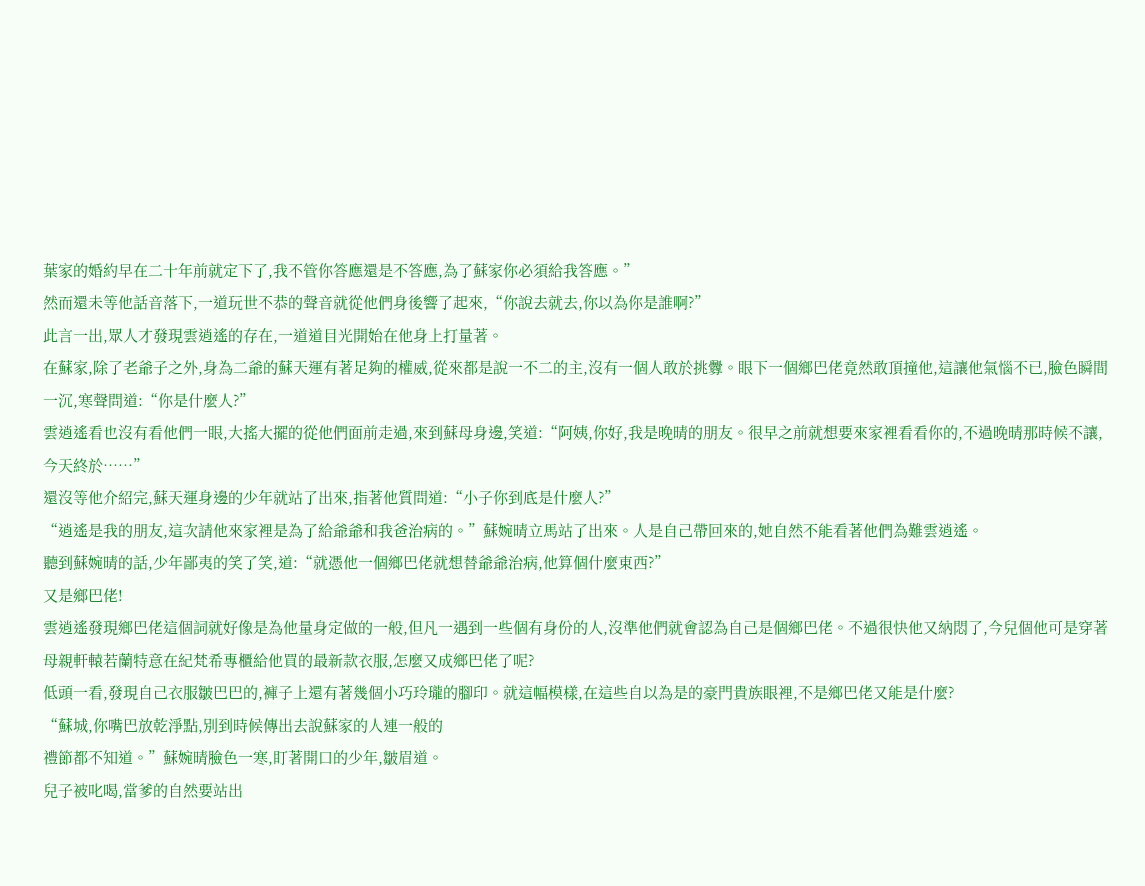葉家的婚約早在二十年前就定下了,我不管你答應還是不答應,為了蘇家你必須給我答應。”
然而還未等他話音落下,一道玩世不恭的聲音就從他們身後響了起來,“你說去就去,你以為你是誰啊?”
此言一出,眾人才發現雲逍遙的存在,一道道目光開始在他身上打量著。
在蘇家,除了老爺子之外,身為二爺的蘇天運有著足夠的權威,從來都是說一不二的主,沒有一個人敢於挑釁。眼下一個鄉巴佬竟然敢頂撞他,這讓他氣惱不已,臉色瞬間一沉,寒聲問道:“你是什麼人?”
雲逍遙看也沒有看他們一眼,大搖大擺的從他們面前走過,來到蘇母身邊,笑道:“阿姨,你好,我是晚晴的朋友。很早之前就想要來家裡看看你的,不過晚晴那時候不讓,今天終於……”
還沒等他介紹完,蘇天運身邊的少年就站了出來,指著他質問道:“小子你到底是什麼人?”
“逍遙是我的朋友,這次請他來家裡是為了給爺爺和我爸治病的。”蘇婉晴立馬站了出來。人是自己帶回來的,她自然不能看著他們為難雲逍遙。
聽到蘇婉晴的話,少年鄙夷的笑了笑,道:“就憑他一個鄉巴佬就想替爺爺治病,他算個什麼東西?”
又是鄉巴佬!
雲逍遙發現鄉巴佬這個詞就好像是為他量身定做的一般,但凡一遇到一些個有身份的人,沒準他們就會認為自己是個鄉巴佬。不過很快他又納悶了,今兒個他可是穿著母親軒轅若蘭特意在紀梵希專櫃給他買的最新款衣服,怎麼又成鄉巴佬了呢?
低頭一看,發現自己衣服皺巴巴的,褲子上還有著幾個小巧玲瓏的腳印。就這幅模樣,在這些自以為是的豪門貴族眼裡,不是鄉巴佬又能是什麼?
“蘇城,你嘴巴放乾淨點,別到時候傳出去說蘇家的人連一般的
禮節都不知道。”蘇婉晴臉色一寒,盯著開口的少年,皺眉道。
兒子被叱喝,當爹的自然要站出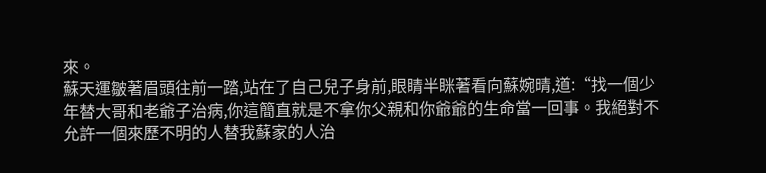來。
蘇天運皺著眉頭往前一踏,站在了自己兒子身前,眼睛半眯著看向蘇婉晴,道:“找一個少年替大哥和老爺子治病,你這簡直就是不拿你父親和你爺爺的生命當一回事。我絕對不允許一個來歷不明的人替我蘇家的人治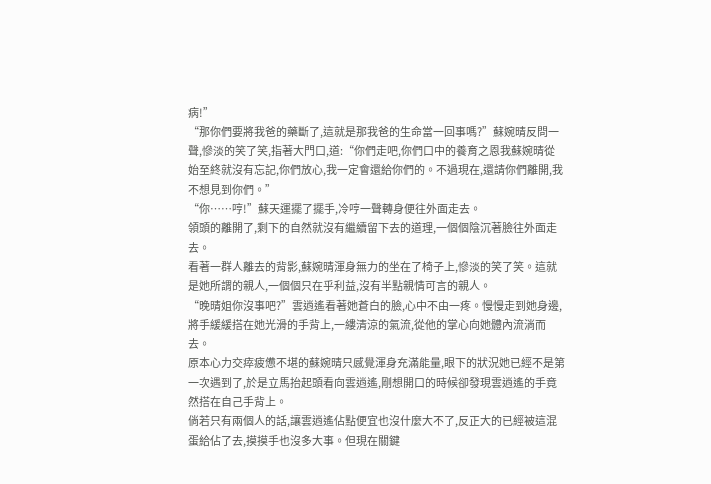病!”
“那你們要將我爸的藥斷了,這就是那我爸的生命當一回事嗎?”蘇婉晴反問一聲,慘淡的笑了笑,指著大門口,道:“你們走吧,你們口中的養育之恩我蘇婉晴從始至終就沒有忘記,你們放心,我一定會還給你們的。不過現在,還請你們離開,我不想見到你們。”
“你……哼!”蘇天運擺了擺手,冷哼一聲轉身便往外面走去。
領頭的離開了,剩下的自然就沒有繼續留下去的道理,一個個陰沉著臉往外面走去。
看著一群人離去的背影,蘇婉晴渾身無力的坐在了椅子上,慘淡的笑了笑。這就是她所謂的親人,一個個只在乎利益,沒有半點親情可言的親人。
“晚晴姐你沒事吧?”雲逍遙看著她蒼白的臉,心中不由一疼。慢慢走到她身邊,將手緩緩搭在她光滑的手背上,一縷清涼的氣流,從他的掌心向她體內流淌而去。
原本心力交瘁疲憊不堪的蘇婉晴只感覺渾身充滿能量,眼下的狀況她已經不是第一次遇到了,於是立馬抬起頭看向雲逍遙,剛想開口的時候卻發現雲逍遙的手竟然搭在自己手背上。
倘若只有兩個人的話,讓雲逍遙佔點便宜也沒什麼大不了,反正大的已經被這混蛋給佔了去,摸摸手也沒多大事。但現在關鍵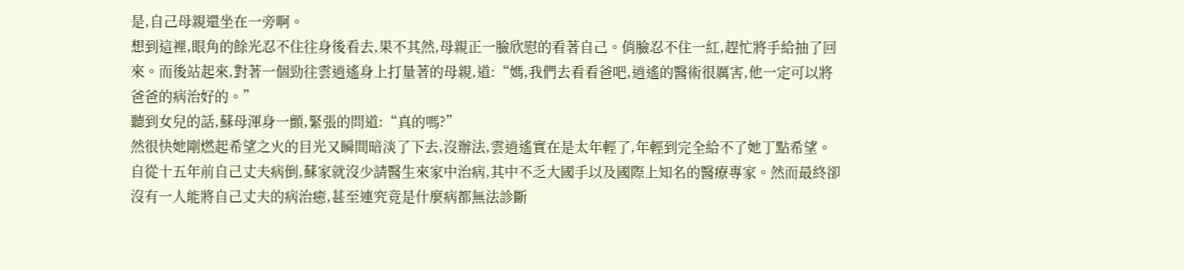是,自己母親還坐在一旁啊。
想到這裡,眼角的餘光忍不住往身後看去,果不其然,母親正一臉欣慰的看著自己。俏臉忍不住一紅,趕忙將手給抽了回來。而後站起來,對著一個勁往雲逍遙身上打量著的母親,道:“媽,我們去看看爸吧,逍遙的醫術很厲害,他一定可以將爸爸的病治好的。”
聽到女兒的話,蘇母渾身一顫,緊張的問道:“真的嗎?”
然很快她剛燃起希望之火的目光又瞬間暗淡了下去,沒辦法,雲逍遙實在是太年輕了,年輕到完全給不了她丁點希望。
自從十五年前自己丈夫病倒,蘇家就沒少請醫生來家中治病,其中不乏大國手以及國際上知名的醫療專家。然而最終卻沒有一人能將自己丈夫的病治癒,甚至連究竟是什麼病都無法診斷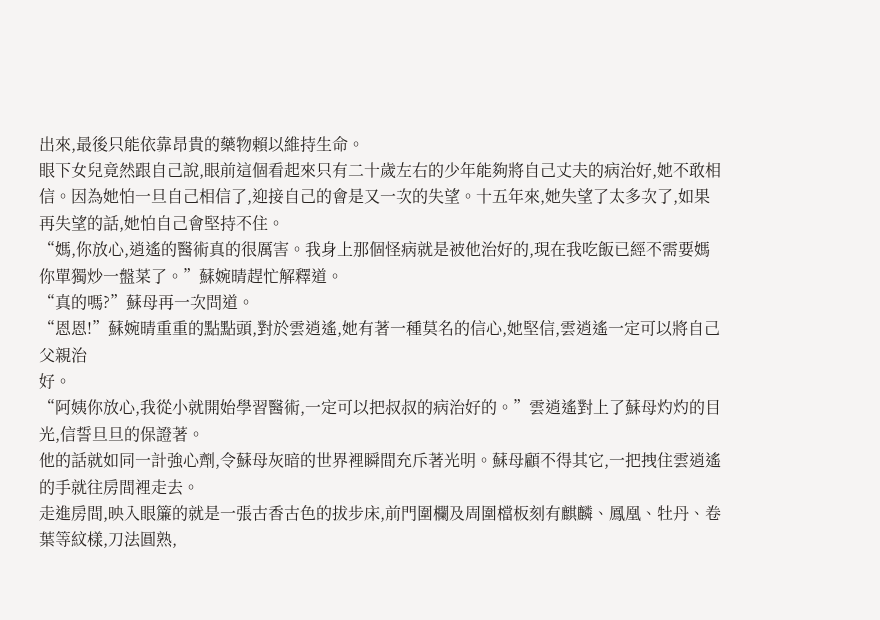出來,最後只能依靠昂貴的藥物賴以維持生命。
眼下女兒竟然跟自己說,眼前這個看起來只有二十歲左右的少年能夠將自己丈夫的病治好,她不敢相信。因為她怕一旦自己相信了,迎接自己的會是又一次的失望。十五年來,她失望了太多次了,如果再失望的話,她怕自己會堅持不住。
“媽,你放心,逍遙的醫術真的很厲害。我身上那個怪病就是被他治好的,現在我吃飯已經不需要媽你單獨炒一盤菜了。”蘇婉晴趕忙解釋道。
“真的嗎?”蘇母再一次問道。
“恩恩!”蘇婉晴重重的點點頭,對於雲逍遙,她有著一種莫名的信心,她堅信,雲逍遙一定可以將自己父親治
好。
“阿姨你放心,我從小就開始學習醫術,一定可以把叔叔的病治好的。”雲逍遙對上了蘇母灼灼的目光,信誓旦旦的保證著。
他的話就如同一計強心劑,令蘇母灰暗的世界裡瞬間充斥著光明。蘇母顧不得其它,一把拽住雲逍遙的手就往房間裡走去。
走進房間,映入眼簾的就是一張古香古色的拔步床,前門圍欄及周圍檔板刻有麒麟、鳳凰、牡丹、卷葉等紋樣,刀法圓熟,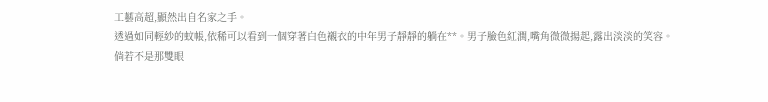工藝高超,顯然出自名家之手。
透過如同輕紗的蚊帳,依稀可以看到一個穿著白色襯衣的中年男子靜靜的躺在**。男子臉色紅潤,嘴角微微揚起,露出淡淡的笑容。
倘若不是那雙眼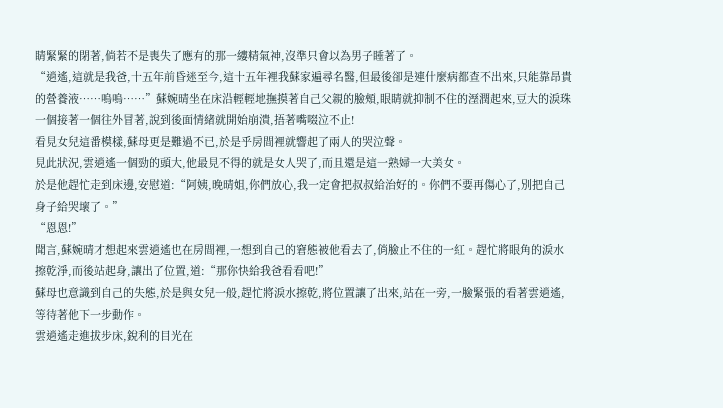睛緊緊的閉著,倘若不是喪失了應有的那一縷精氣神,沒準只會以為男子睡著了。
“逍遙,這就是我爸,十五年前昏迷至今,這十五年裡我蘇家遍尋名醫,但最後卻是連什麼病都查不出來,只能靠昂貴的營養液……嗚嗚……”蘇婉晴坐在床沿輕輕地撫摸著自己父親的臉頰,眼睛就抑制不住的溼潤起來,豆大的淚珠一個接著一個往外冒著,說到後面情緒就開始崩潰,捂著嘴啜泣不止!
看見女兒這番模樣,蘇母更是難過不已,於是乎房間裡就響起了兩人的哭泣聲。
見此狀況,雲逍遙一個勁的頭大,他最見不得的就是女人哭了,而且還是這一熟婦一大美女。
於是他趕忙走到床邊,安慰道:“阿姨,晚晴姐,你們放心,我一定會把叔叔給治好的。你們不要再傷心了,別把自己身子給哭壞了。”
“恩恩!”
聞言,蘇婉晴才想起來雲逍遙也在房間裡,一想到自己的窘態被他看去了,俏臉止不住的一紅。趕忙將眼角的淚水擦乾淨,而後站起身,讓出了位置,道:“那你快給我爸看看吧!”
蘇母也意識到自己的失態,於是與女兒一般,趕忙將淚水擦乾,將位置讓了出來,站在一旁,一臉緊張的看著雲逍遙,等待著他下一步動作。
雲逍遙走進拔步床,銳利的目光在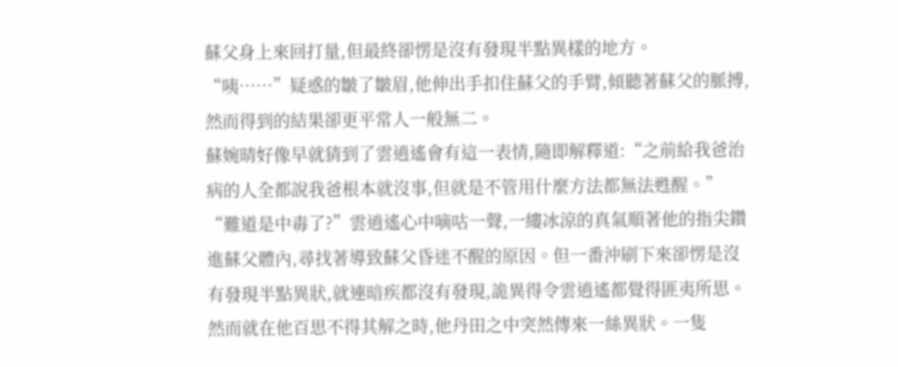蘇父身上來回打量,但最終卻愣是沒有發現半點異樣的地方。
“咦……”疑惑的皺了皺眉,他伸出手扣住蘇父的手臂,傾聽著蘇父的脈搏,然而得到的結果卻更平常人一般無二。
蘇婉晴好像早就猜到了雲逍遙會有這一表情,隨即解釋道:“之前給我爸治病的人全都說我爸根本就沒事,但就是不管用什麼方法都無法甦醒。”
“難道是中毒了?”雲逍遙心中嘀咕一聲,一縷冰涼的真氣順著他的指尖鑽進蘇父體內,尋找著導致蘇父昏迷不醒的原因。但一番沖刷下來卻愣是沒有發現半點異狀,就連暗疾都沒有發現,詭異得令雲逍遙都覺得匪夷所思。
然而就在他百思不得其解之時,他丹田之中突然傳來一絲異狀。一隻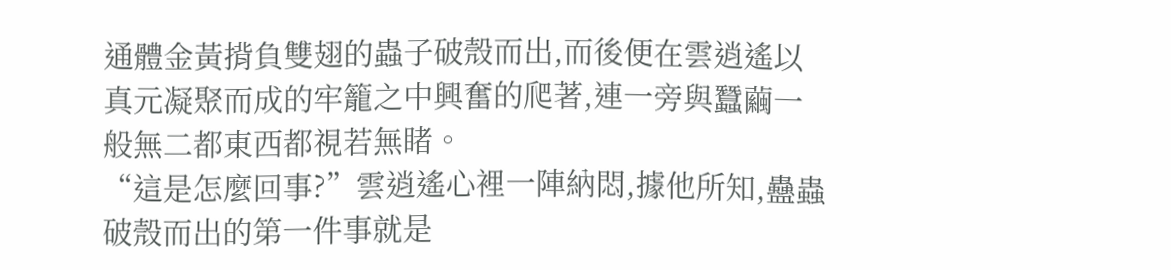通體金黃揹負雙翅的蟲子破殼而出,而後便在雲逍遙以真元凝聚而成的牢籠之中興奮的爬著,連一旁與蠶繭一般無二都東西都視若無睹。
“這是怎麼回事?”雲逍遙心裡一陣納悶,據他所知,蠱蟲破殼而出的第一件事就是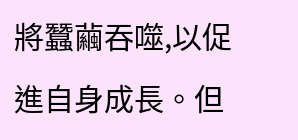將蠶繭吞噬,以促進自身成長。但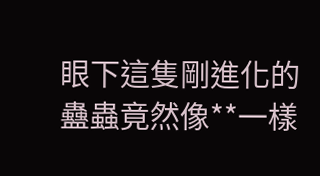眼下這隻剛進化的蠱蟲竟然像**一樣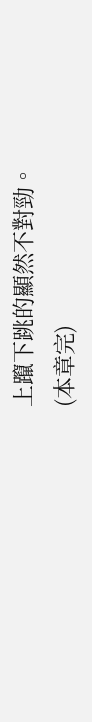上躥下跳的顯然不對勁。
(本章完)